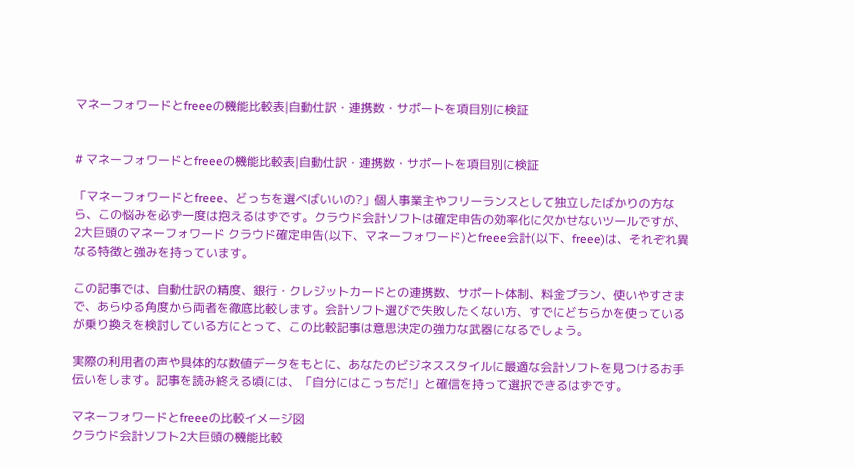マネーフォワードとfreeeの機能比較表|自動仕訳・連携数・サポートを項目別に検証


# マネーフォワードとfreeeの機能比較表|自動仕訳・連携数・サポートを項目別に検証

「マネーフォワードとfreee、どっちを選べばいいの?」個人事業主やフリーランスとして独立したばかりの方なら、この悩みを必ず一度は抱えるはずです。クラウド会計ソフトは確定申告の効率化に欠かせないツールですが、2大巨頭のマネーフォワード クラウド確定申告(以下、マネーフォワード)とfreee会計(以下、freee)は、それぞれ異なる特徴と強みを持っています。

この記事では、自動仕訳の精度、銀行・クレジットカードとの連携数、サポート体制、料金プラン、使いやすさまで、あらゆる角度から両者を徹底比較します。会計ソフト選びで失敗したくない方、すでにどちらかを使っているが乗り換えを検討している方にとって、この比較記事は意思決定の強力な武器になるでしょう。

実際の利用者の声や具体的な数値データをもとに、あなたのビジネススタイルに最適な会計ソフトを見つけるお手伝いをします。記事を読み終える頃には、「自分にはこっちだ!」と確信を持って選択できるはずです。

マネーフォワードとfreeeの比較イメージ図
クラウド会計ソフト2大巨頭の機能比較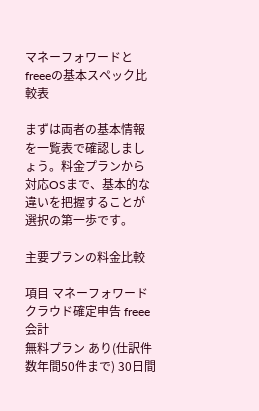マネーフォワードとfreeeの基本スペック比較表

まずは両者の基本情報を一覧表で確認しましょう。料金プランから対応OSまで、基本的な違いを把握することが選択の第一歩です。

主要プランの料金比較

項目 マネーフォワード クラウド確定申告 freee会計
無料プラン あり(仕訳件数年間50件まで) 30日間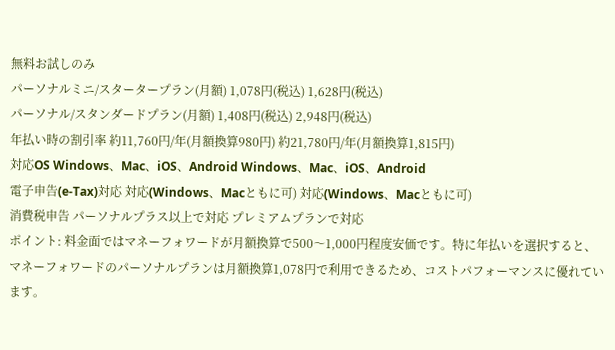無料お試しのみ
パーソナルミニ/スタータープラン(月額) 1,078円(税込) 1,628円(税込)
パーソナル/スタンダードプラン(月額) 1,408円(税込) 2,948円(税込)
年払い時の割引率 約11,760円/年(月額換算980円) 約21,780円/年(月額換算1,815円)
対応OS Windows、Mac、iOS、Android Windows、Mac、iOS、Android
電子申告(e-Tax)対応 対応(Windows、Macともに可) 対応(Windows、Macともに可)
消費税申告 パーソナルプラス以上で対応 プレミアムプランで対応
ポイント: 料金面ではマネーフォワードが月額換算で500〜1,000円程度安価です。特に年払いを選択すると、マネーフォワードのパーソナルプランは月額換算1,078円で利用できるため、コストパフォーマンスに優れています。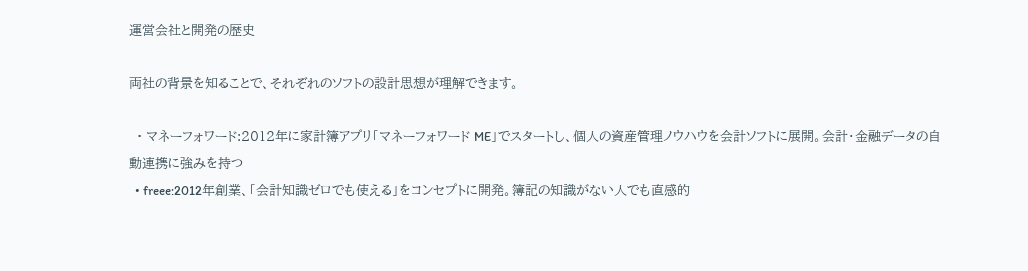運営会社と開発の歴史

両社の背景を知ることで、それぞれのソフトの設計思想が理解できます。

  • マネーフォワード:2012年に家計簿アプリ「マネーフォワード ME」でスタートし、個人の資産管理ノウハウを会計ソフトに展開。会計・金融データの自動連携に強みを持つ
  • freee:2012年創業、「会計知識ゼロでも使える」をコンセプトに開発。簿記の知識がない人でも直感的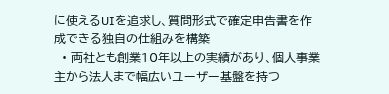に使えるUIを追求し、質問形式で確定申告書を作成できる独自の仕組みを構築
  • 両社とも創業10年以上の実績があり、個人事業主から法人まで幅広いユーザー基盤を持つ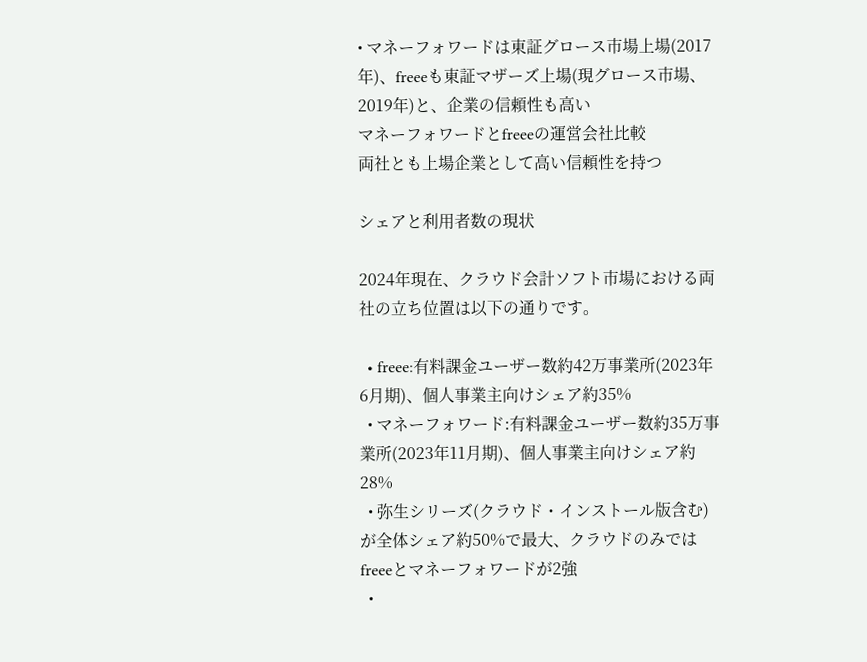• マネーフォワードは東証グロース市場上場(2017年)、freeeも東証マザーズ上場(現グロース市場、2019年)と、企業の信頼性も高い
マネーフォワードとfreeeの運営会社比較
両社とも上場企業として高い信頼性を持つ

シェアと利用者数の現状

2024年現在、クラウド会計ソフト市場における両社の立ち位置は以下の通りです。

  • freee:有料課金ユーザー数約42万事業所(2023年6月期)、個人事業主向けシェア約35%
  • マネーフォワード:有料課金ユーザー数約35万事業所(2023年11月期)、個人事業主向けシェア約28%
  • 弥生シリーズ(クラウド・インストール版含む)が全体シェア約50%で最大、クラウドのみではfreeeとマネーフォワードが2強
  •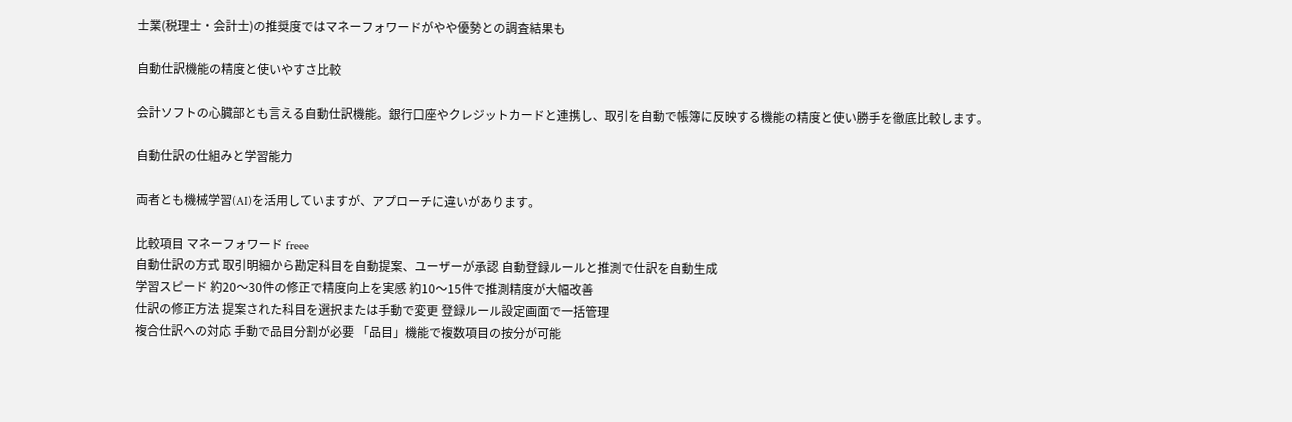士業(税理士・会計士)の推奨度ではマネーフォワードがやや優勢との調査結果も

自動仕訳機能の精度と使いやすさ比較

会計ソフトの心臓部とも言える自動仕訳機能。銀行口座やクレジットカードと連携し、取引を自動で帳簿に反映する機能の精度と使い勝手を徹底比較します。

自動仕訳の仕組みと学習能力

両者とも機械学習(AI)を活用していますが、アプローチに違いがあります。

比較項目 マネーフォワード freee
自動仕訳の方式 取引明細から勘定科目を自動提案、ユーザーが承認 自動登録ルールと推測で仕訳を自動生成
学習スピード 約20〜30件の修正で精度向上を実感 約10〜15件で推測精度が大幅改善
仕訳の修正方法 提案された科目を選択または手動で変更 登録ルール設定画面で一括管理
複合仕訳への対応 手動で品目分割が必要 「品目」機能で複数項目の按分が可能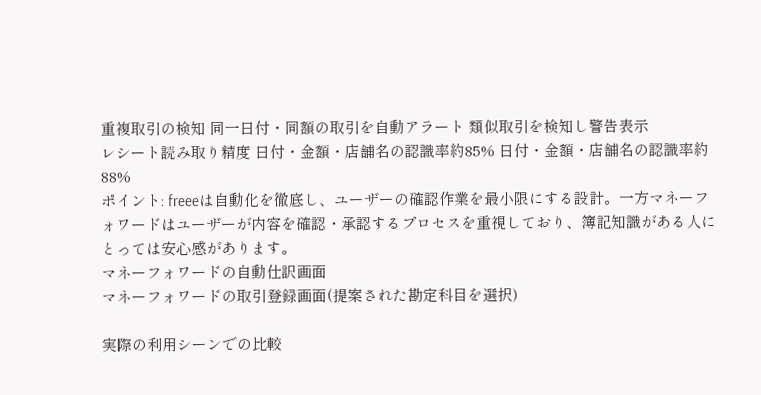重複取引の検知 同一日付・同額の取引を自動アラート 類似取引を検知し警告表示
レシート読み取り精度 日付・金額・店舗名の認識率約85% 日付・金額・店舗名の認識率約88%
ポイント: freeeは自動化を徹底し、ユーザーの確認作業を最小限にする設計。一方マネーフォワードはユーザーが内容を確認・承認するプロセスを重視しており、簿記知識がある人にとっては安心感があります。
マネーフォワードの自動仕訳画面
マネーフォワードの取引登録画面(提案された勘定科目を選択)

実際の利用シーンでの比較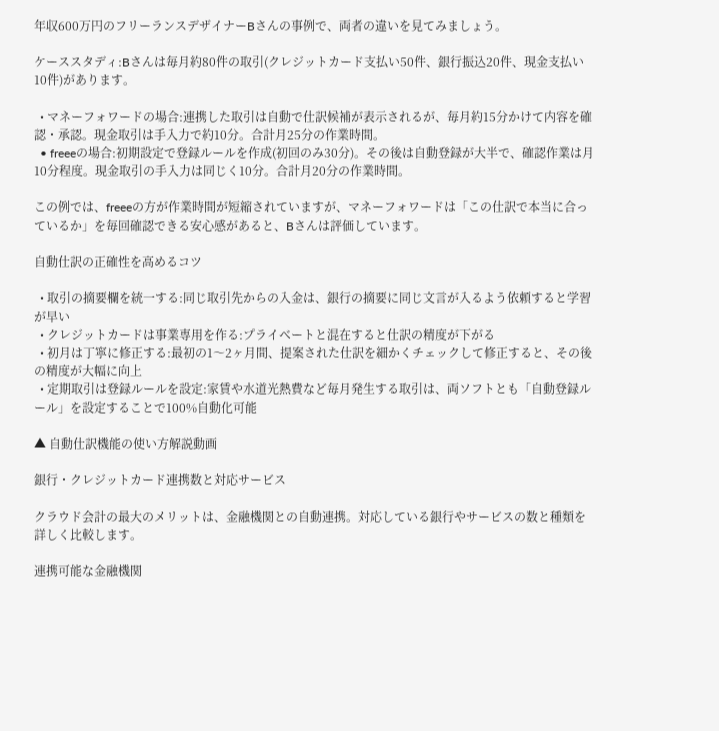年収600万円のフリーランスデザイナーBさんの事例で、両者の違いを見てみましょう。

ケーススタディ:Bさんは毎月約80件の取引(クレジットカード支払い50件、銀行振込20件、現金支払い10件)があります。

  • マネーフォワードの場合:連携した取引は自動で仕訳候補が表示されるが、毎月約15分かけて内容を確認・承認。現金取引は手入力で約10分。合計月25分の作業時間。
  • freeeの場合:初期設定で登録ルールを作成(初回のみ30分)。その後は自動登録が大半で、確認作業は月10分程度。現金取引の手入力は同じく10分。合計月20分の作業時間。

この例では、freeeの方が作業時間が短縮されていますが、マネーフォワードは「この仕訳で本当に合っているか」を毎回確認できる安心感があると、Bさんは評価しています。

自動仕訳の正確性を高めるコツ

  • 取引の摘要欄を統一する:同じ取引先からの入金は、銀行の摘要に同じ文言が入るよう依頼すると学習が早い
  • クレジットカードは事業専用を作る:プライベートと混在すると仕訳の精度が下がる
  • 初月は丁寧に修正する:最初の1〜2ヶ月間、提案された仕訳を細かくチェックして修正すると、その後の精度が大幅に向上
  • 定期取引は登録ルールを設定:家賃や水道光熱費など毎月発生する取引は、両ソフトとも「自動登録ルール」を設定することで100%自動化可能

▲ 自動仕訳機能の使い方解説動画

銀行・クレジットカード連携数と対応サービス

クラウド会計の最大のメリットは、金融機関との自動連携。対応している銀行やサービスの数と種類を詳しく比較します。

連携可能な金融機関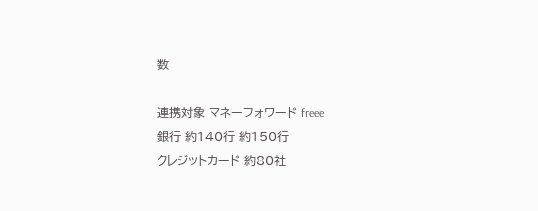数

連携対象 マネーフォワード freee
銀行 約140行 約150行
クレジットカード 約80社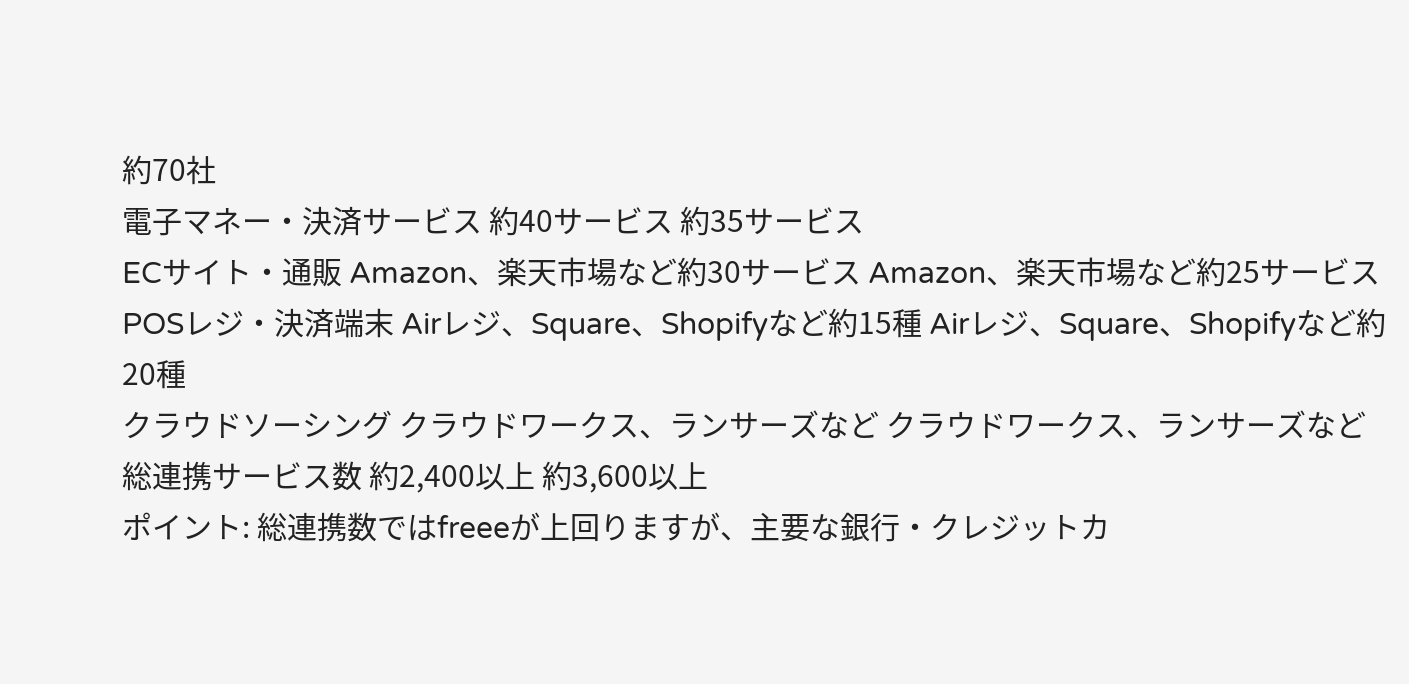約70社
電子マネー・決済サービス 約40サービス 約35サービス
ECサイト・通販 Amazon、楽天市場など約30サービス Amazon、楽天市場など約25サービス
POSレジ・決済端末 Airレジ、Square、Shopifyなど約15種 Airレジ、Square、Shopifyなど約20種
クラウドソーシング クラウドワークス、ランサーズなど クラウドワークス、ランサーズなど
総連携サービス数 約2,400以上 約3,600以上
ポイント: 総連携数ではfreeeが上回りますが、主要な銀行・クレジットカ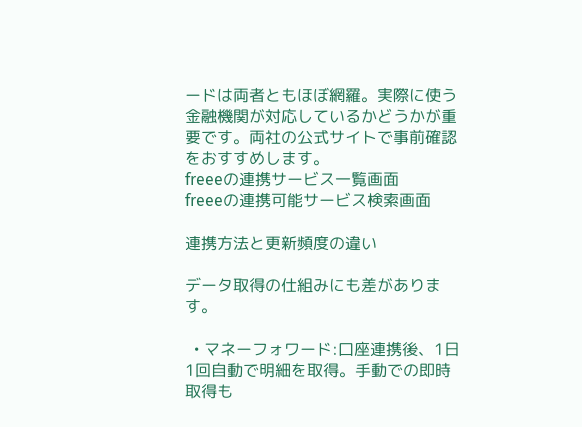ードは両者ともほぼ網羅。実際に使う金融機関が対応しているかどうかが重要です。両社の公式サイトで事前確認をおすすめします。
freeeの連携サービス一覧画面
freeeの連携可能サービス検索画面

連携方法と更新頻度の違い

データ取得の仕組みにも差があります。

  • マネーフォワード:口座連携後、1日1回自動で明細を取得。手動での即時取得も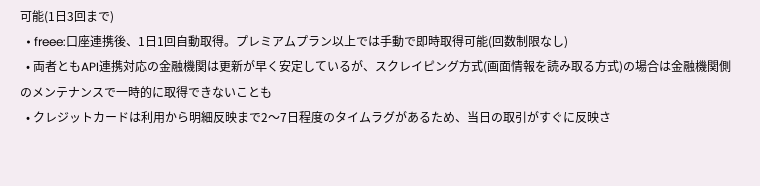可能(1日3回まで)
  • freee:口座連携後、1日1回自動取得。プレミアムプラン以上では手動で即時取得可能(回数制限なし)
  • 両者ともAPI連携対応の金融機関は更新が早く安定しているが、スクレイピング方式(画面情報を読み取る方式)の場合は金融機関側のメンテナンスで一時的に取得できないことも
  • クレジットカードは利用から明細反映まで2〜7日程度のタイムラグがあるため、当日の取引がすぐに反映さ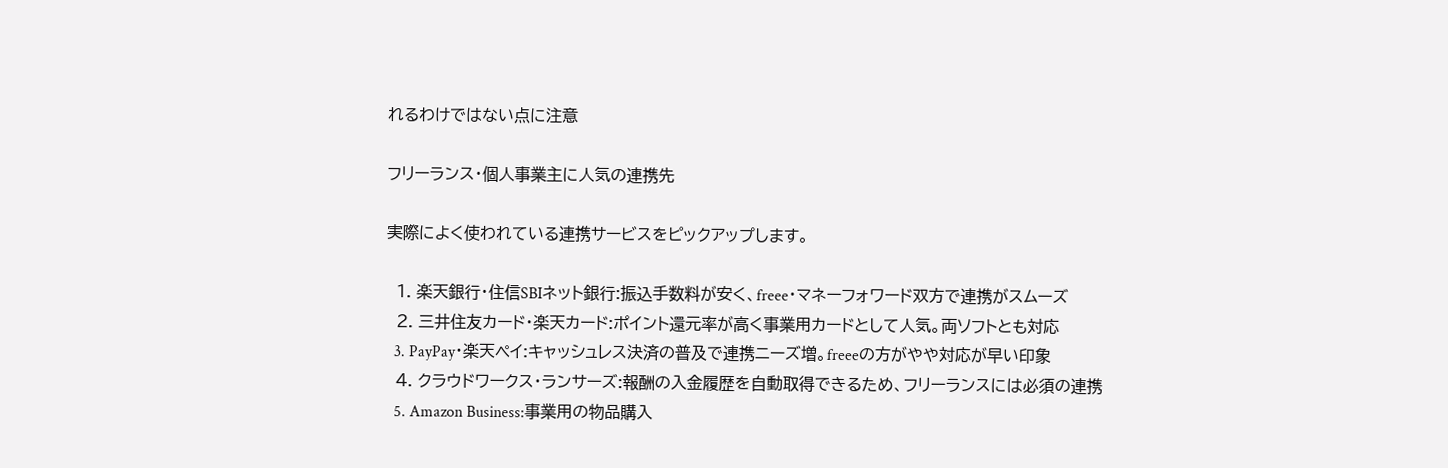れるわけではない点に注意

フリーランス・個人事業主に人気の連携先

実際によく使われている連携サービスをピックアップします。

  1. 楽天銀行・住信SBIネット銀行:振込手数料が安く、freee・マネーフォワード双方で連携がスムーズ
  2. 三井住友カード・楽天カード:ポイント還元率が高く事業用カードとして人気。両ソフトとも対応
  3. PayPay・楽天ペイ:キャッシュレス決済の普及で連携ニーズ増。freeeの方がやや対応が早い印象
  4. クラウドワークス・ランサーズ:報酬の入金履歴を自動取得できるため、フリーランスには必須の連携
  5. Amazon Business:事業用の物品購入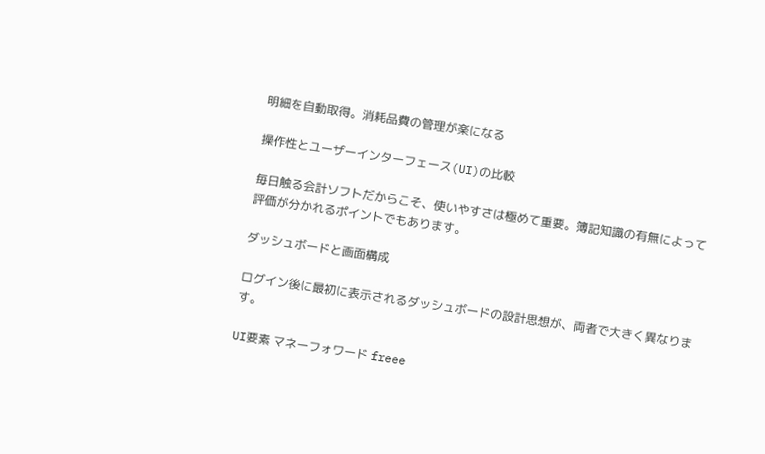明細を自動取得。消耗品費の管理が楽になる

操作性とユーザーインターフェース(UI)の比較

毎日触る会計ソフトだからこそ、使いやすさは極めて重要。簿記知識の有無によって評価が分かれるポイントでもあります。

ダッシュボードと画面構成

ログイン後に最初に表示されるダッシュボードの設計思想が、両者で大きく異なります。

UI要素 マネーフォワード freee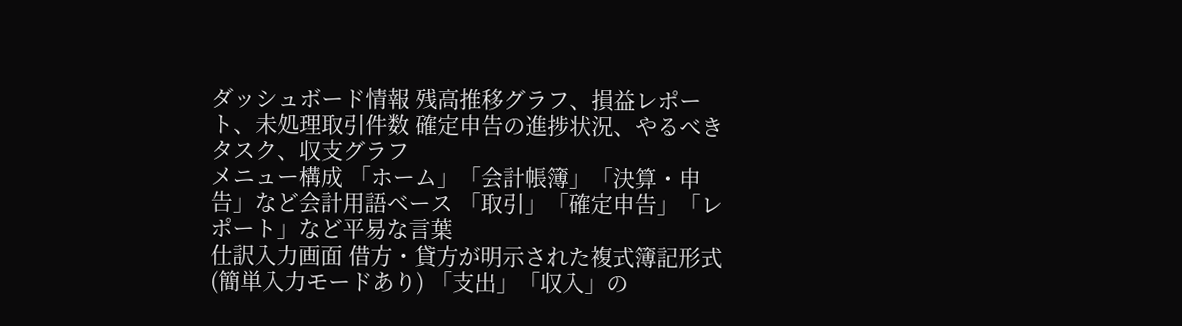ダッシュボード情報 残高推移グラフ、損益レポート、未処理取引件数 確定申告の進捗状況、やるべきタスク、収支グラフ
メニュー構成 「ホーム」「会計帳簿」「決算・申告」など会計用語ベース 「取引」「確定申告」「レポート」など平易な言葉
仕訳入力画面 借方・貸方が明示された複式簿記形式(簡単入力モードあり) 「支出」「収入」の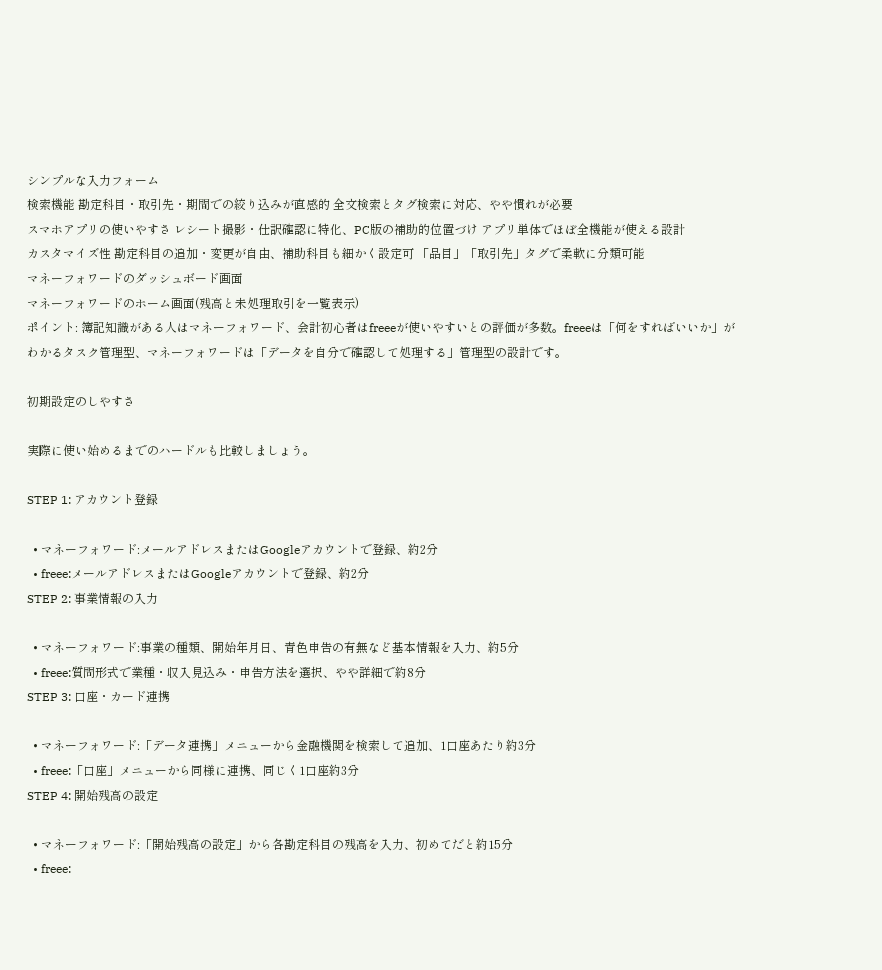シンプルな入力フォーム
検索機能 勘定科目・取引先・期間での絞り込みが直感的 全文検索とタグ検索に対応、やや慣れが必要
スマホアプリの使いやすさ レシート撮影・仕訳確認に特化、PC版の補助的位置づけ アプリ単体でほぼ全機能が使える設計
カスタマイズ性 勘定科目の追加・変更が自由、補助科目も細かく設定可 「品目」「取引先」タグで柔軟に分類可能
マネーフォワードのダッシュボード画面
マネーフォワードのホーム画面(残高と未処理取引を一覧表示)
ポイント: 簿記知識がある人はマネーフォワード、会計初心者はfreeeが使いやすいとの評価が多数。freeeは「何をすればいいか」がわかるタスク管理型、マネーフォワードは「データを自分で確認して処理する」管理型の設計です。

初期設定のしやすさ

実際に使い始めるまでのハードルも比較しましょう。

STEP 1: アカウント登録

  • マネーフォワード:メールアドレスまたはGoogleアカウントで登録、約2分
  • freee:メールアドレスまたはGoogleアカウントで登録、約2分
STEP 2: 事業情報の入力

  • マネーフォワード:事業の種類、開始年月日、青色申告の有無など基本情報を入力、約5分
  • freee:質問形式で業種・収入見込み・申告方法を選択、やや詳細で約8分
STEP 3: 口座・カード連携

  • マネーフォワード:「データ連携」メニューから金融機関を検索して追加、1口座あたり約3分
  • freee:「口座」メニューから同様に連携、同じく1口座約3分
STEP 4: 開始残高の設定

  • マネーフォワード:「開始残高の設定」から各勘定科目の残高を入力、初めてだと約15分
  • freee: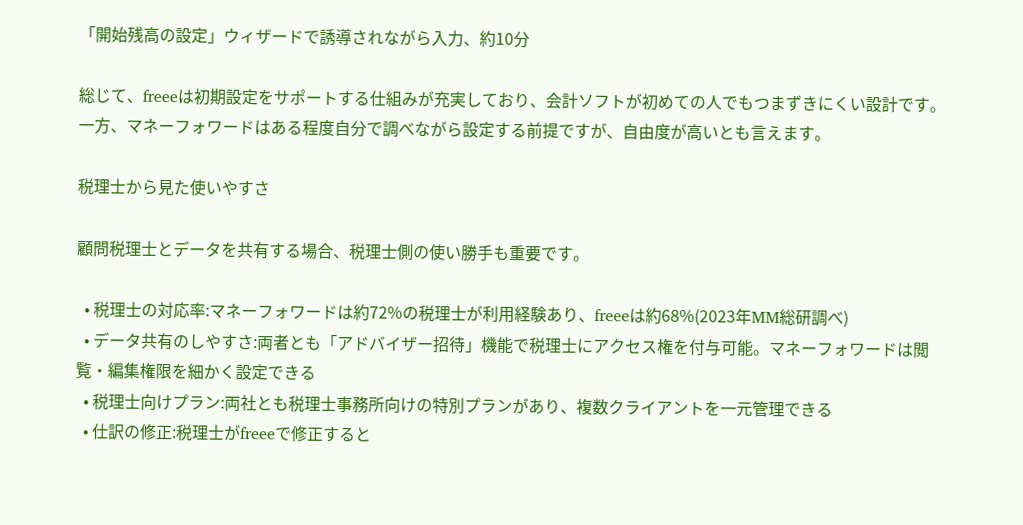「開始残高の設定」ウィザードで誘導されながら入力、約10分

総じて、freeeは初期設定をサポートする仕組みが充実しており、会計ソフトが初めての人でもつまずきにくい設計です。一方、マネーフォワードはある程度自分で調べながら設定する前提ですが、自由度が高いとも言えます。

税理士から見た使いやすさ

顧問税理士とデータを共有する場合、税理士側の使い勝手も重要です。

  • 税理士の対応率:マネーフォワードは約72%の税理士が利用経験あり、freeeは約68%(2023年MM総研調べ)
  • データ共有のしやすさ:両者とも「アドバイザー招待」機能で税理士にアクセス権を付与可能。マネーフォワードは閲覧・編集権限を細かく設定できる
  • 税理士向けプラン:両社とも税理士事務所向けの特別プランがあり、複数クライアントを一元管理できる
  • 仕訳の修正:税理士がfreeeで修正すると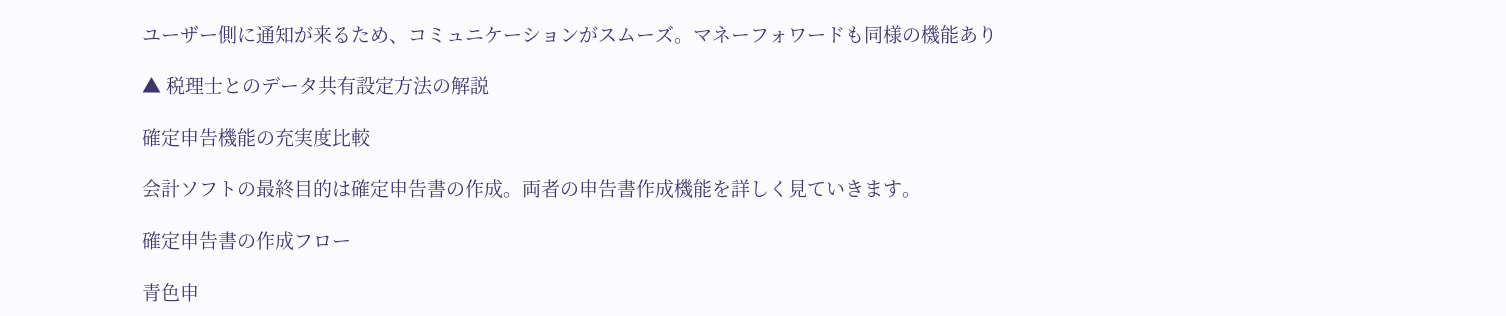ユーザー側に通知が来るため、コミュニケーションがスムーズ。マネーフォワードも同様の機能あり

▲ 税理士とのデータ共有設定方法の解説

確定申告機能の充実度比較

会計ソフトの最終目的は確定申告書の作成。両者の申告書作成機能を詳しく見ていきます。

確定申告書の作成フロー

青色申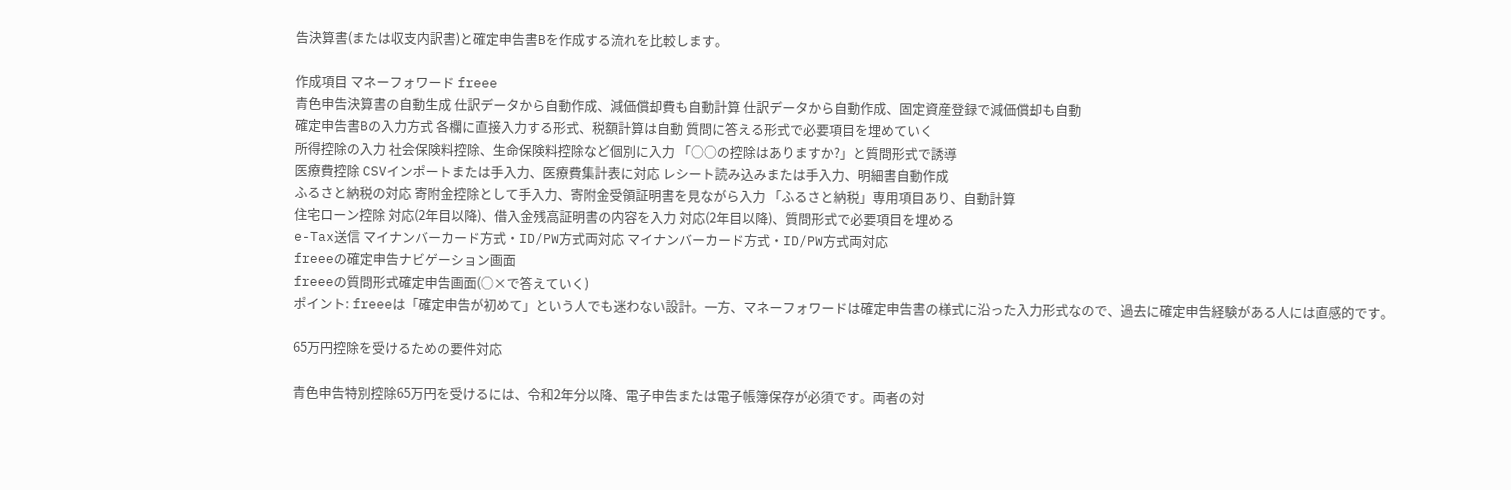告決算書(または収支内訳書)と確定申告書Bを作成する流れを比較します。

作成項目 マネーフォワード freee
青色申告決算書の自動生成 仕訳データから自動作成、減価償却費も自動計算 仕訳データから自動作成、固定資産登録で減価償却も自動
確定申告書Bの入力方式 各欄に直接入力する形式、税額計算は自動 質問に答える形式で必要項目を埋めていく
所得控除の入力 社会保険料控除、生命保険料控除など個別に入力 「○○の控除はありますか?」と質問形式で誘導
医療費控除 CSVインポートまたは手入力、医療費集計表に対応 レシート読み込みまたは手入力、明細書自動作成
ふるさと納税の対応 寄附金控除として手入力、寄附金受領証明書を見ながら入力 「ふるさと納税」専用項目あり、自動計算
住宅ローン控除 対応(2年目以降)、借入金残高証明書の内容を入力 対応(2年目以降)、質問形式で必要項目を埋める
e-Tax送信 マイナンバーカード方式・ID/PW方式両対応 マイナンバーカード方式・ID/PW方式両対応
freeeの確定申告ナビゲーション画面
freeeの質問形式確定申告画面(○×で答えていく)
ポイント: freeeは「確定申告が初めて」という人でも迷わない設計。一方、マネーフォワードは確定申告書の様式に沿った入力形式なので、過去に確定申告経験がある人には直感的です。

65万円控除を受けるための要件対応

青色申告特別控除65万円を受けるには、令和2年分以降、電子申告または電子帳簿保存が必須です。両者の対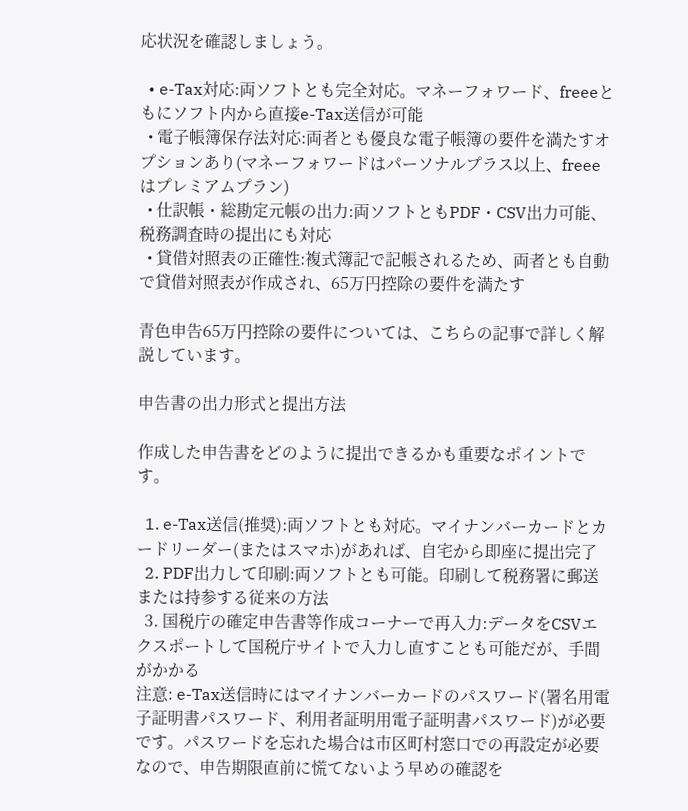応状況を確認しましょう。

  • e-Tax対応:両ソフトとも完全対応。マネーフォワード、freeeともにソフト内から直接e-Tax送信が可能
  • 電子帳簿保存法対応:両者とも優良な電子帳簿の要件を満たすオプションあり(マネーフォワードはパーソナルプラス以上、freeeはプレミアムプラン)
  • 仕訳帳・総勘定元帳の出力:両ソフトともPDF・CSV出力可能、税務調査時の提出にも対応
  • 貸借対照表の正確性:複式簿記で記帳されるため、両者とも自動で貸借対照表が作成され、65万円控除の要件を満たす

青色申告65万円控除の要件については、こちらの記事で詳しく解説しています。

申告書の出力形式と提出方法

作成した申告書をどのように提出できるかも重要なポイントです。

  1. e-Tax送信(推奨):両ソフトとも対応。マイナンバーカードとカードリーダー(またはスマホ)があれば、自宅から即座に提出完了
  2. PDF出力して印刷:両ソフトとも可能。印刷して税務署に郵送または持参する従来の方法
  3. 国税庁の確定申告書等作成コーナーで再入力:データをCSVエクスポートして国税庁サイトで入力し直すことも可能だが、手間がかかる
注意: e-Tax送信時にはマイナンバーカードのパスワード(署名用電子証明書パスワード、利用者証明用電子証明書パスワード)が必要です。パスワードを忘れた場合は市区町村窓口での再設定が必要なので、申告期限直前に慌てないよう早めの確認を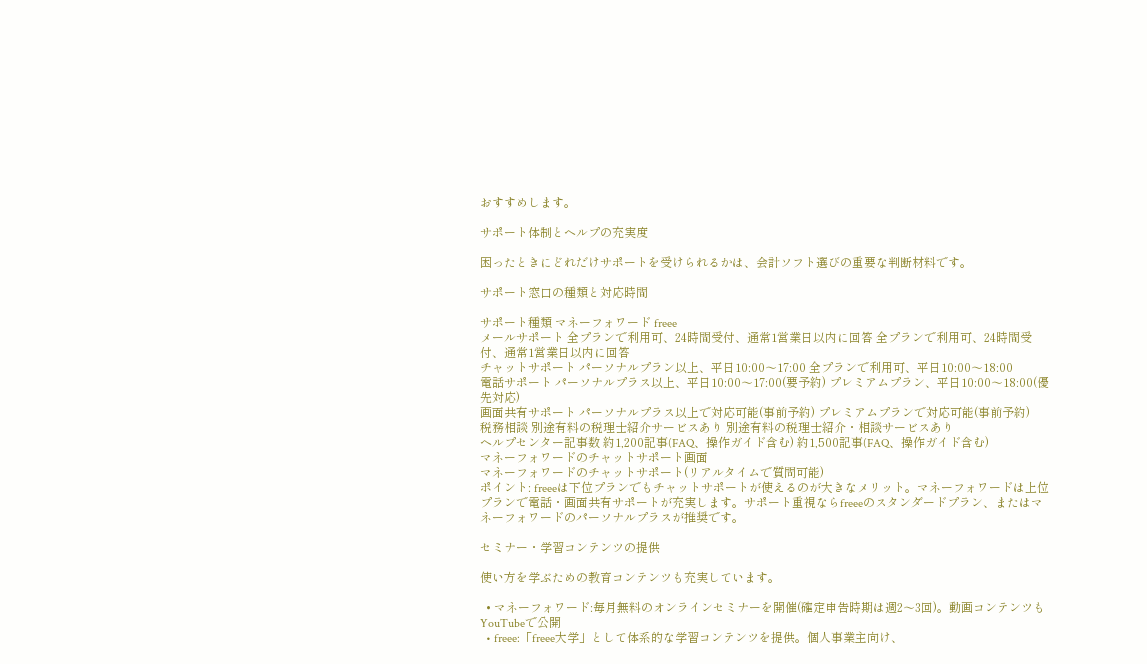おすすめします。

サポート体制とヘルプの充実度

困ったときにどれだけサポートを受けられるかは、会計ソフト選びの重要な判断材料です。

サポート窓口の種類と対応時間

サポート種類 マネーフォワード freee
メールサポート 全プランで利用可、24時間受付、通常1営業日以内に回答 全プランで利用可、24時間受付、通常1営業日以内に回答
チャットサポート パーソナルプラン以上、平日10:00〜17:00 全プランで利用可、平日10:00〜18:00
電話サポート パーソナルプラス以上、平日10:00〜17:00(要予約) プレミアムプラン、平日10:00〜18:00(優先対応)
画面共有サポート パーソナルプラス以上で対応可能(事前予約) プレミアムプランで対応可能(事前予約)
税務相談 別途有料の税理士紹介サービスあり 別途有料の税理士紹介・相談サービスあり
ヘルプセンター記事数 約1,200記事(FAQ、操作ガイド含む) 約1,500記事(FAQ、操作ガイド含む)
マネーフォワードのチャットサポート画面
マネーフォワードのチャットサポート(リアルタイムで質問可能)
ポイント: freeeは下位プランでもチャットサポートが使えるのが大きなメリット。マネーフォワードは上位プランで電話・画面共有サポートが充実します。サポート重視ならfreeeのスタンダードプラン、またはマネーフォワードのパーソナルプラスが推奨です。

セミナー・学習コンテンツの提供

使い方を学ぶための教育コンテンツも充実しています。

  • マネーフォワード:毎月無料のオンラインセミナーを開催(確定申告時期は週2〜3回)。動画コンテンツもYouTubeで公開
  • freee:「freee大学」として体系的な学習コンテンツを提供。個人事業主向け、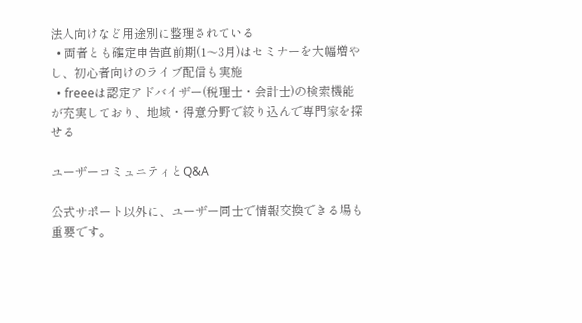法人向けなど用途別に整理されている
  • 両者とも確定申告直前期(1〜3月)はセミナーを大幅増やし、初心者向けのライブ配信も実施
  • freeeは認定アドバイザー(税理士・会計士)の検索機能が充実しており、地域・得意分野で絞り込んで専門家を探せる

ユーザーコミュニティとQ&A

公式サポート以外に、ユーザー同士で情報交換できる場も重要です。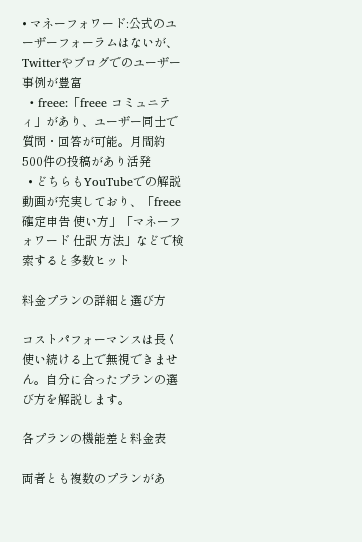• マネーフォワード:公式のユーザーフォーラムはないが、Twitterやブログでのユーザー事例が豊富
  • freee:「freee コミュニティ」があり、ユーザー同士で質問・回答が可能。月間約500件の投稿があり活発
  • どちらもYouTubeでの解説動画が充実しており、「freee 確定申告 使い方」「マネーフォワード 仕訳 方法」などで検索すると多数ヒット

料金プランの詳細と選び方

コストパフォーマンスは長く使い続ける上で無視できません。自分に合ったプランの選び方を解説します。

各プランの機能差と料金表

両者とも複数のプランがあ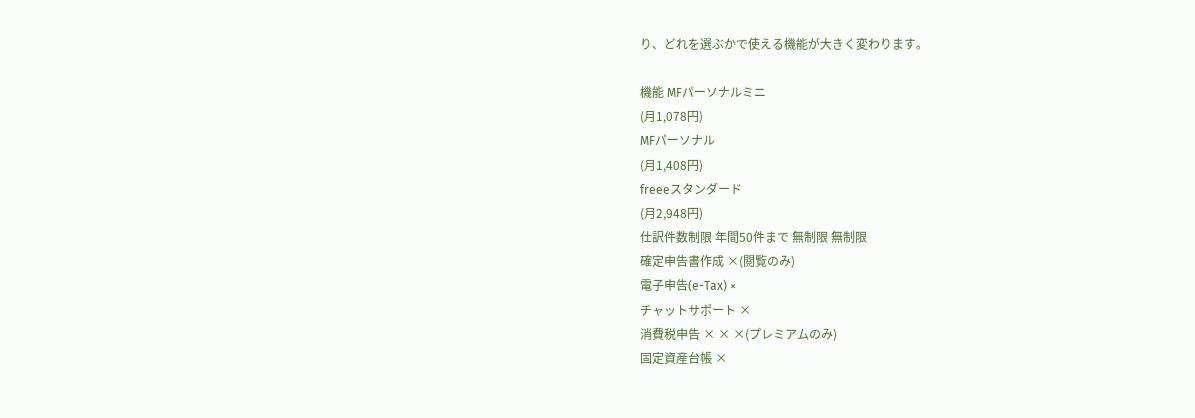り、どれを選ぶかで使える機能が大きく変わります。

機能 MFパーソナルミニ
(月1,078円)
MFパーソナル
(月1,408円)
freeeスタンダード
(月2,948円)
仕訳件数制限 年間50件まで 無制限 無制限
確定申告書作成 ×(閲覧のみ)
電子申告(e-Tax) ×
チャットサポート ×
消費税申告 × × ×(プレミアムのみ)
固定資産台帳 ×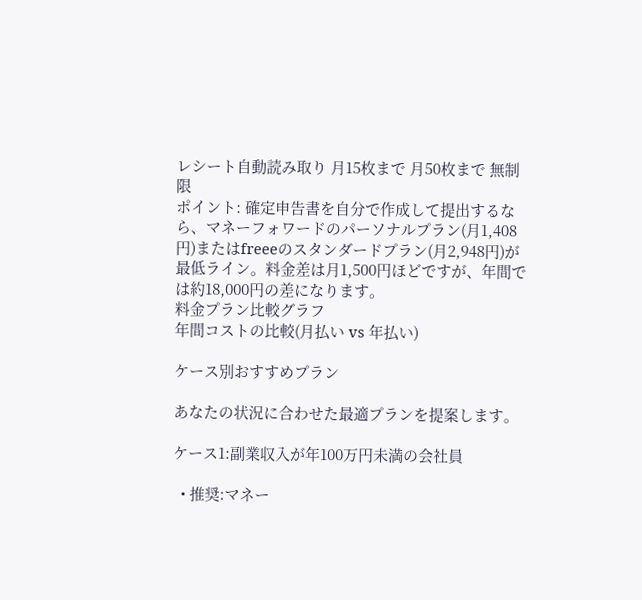レシート自動読み取り 月15枚まで 月50枚まで 無制限
ポイント: 確定申告書を自分で作成して提出するなら、マネーフォワードのパーソナルプラン(月1,408円)またはfreeeのスタンダードプラン(月2,948円)が最低ライン。料金差は月1,500円ほどですが、年間では約18,000円の差になります。
料金プラン比較グラフ
年間コストの比較(月払い vs 年払い)

ケース別おすすめプラン

あなたの状況に合わせた最適プランを提案します。

ケース1:副業収入が年100万円未満の会社員

  • 推奨:マネー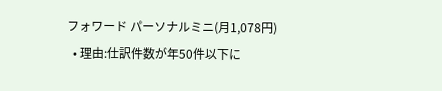フォワード パーソナルミニ(月1,078円)
  • 理由:仕訳件数が年50件以下に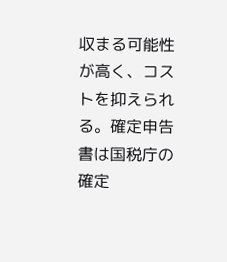収まる可能性が高く、コストを抑えられる。確定申告書は国税庁の確定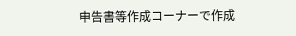申告書等作成コーナーで作成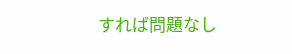すれば問題なし